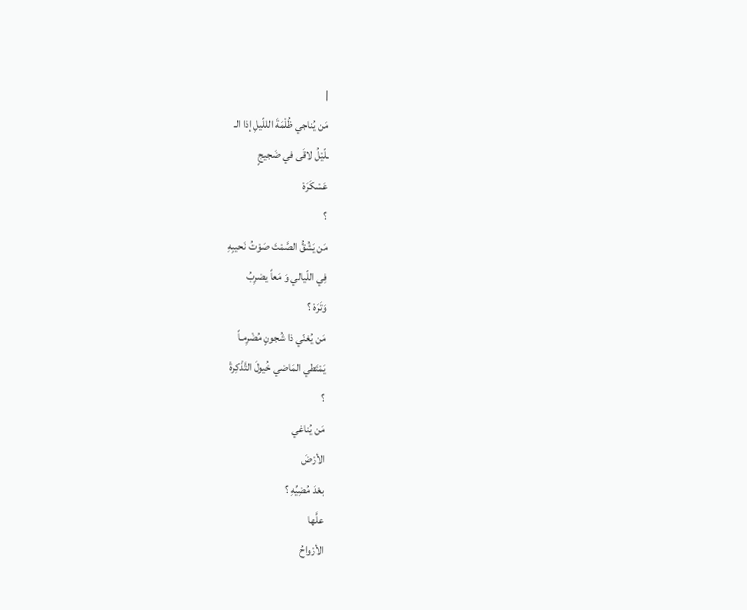|
مَن يُناجي ظُلْمَةَ الللّيلِ إذا الـ
ـلّيْلُ لاقَى في ضَجيجٍ
عَسْكَرَهْ
؟
مَن يَشُقُّ الصَّمْتَ صَوْتُ نَحيبِهِ
فِي اللّيالي وَ مَعاً يضرِبُ
وَتَرَهْ ؟
مَن يُغنّي ذا شُجونٍ مُضْرِمـاً
يَمْتَطي المَاضي خُيولَ التَّذْكِرةْ
؟
مَن يُناغي
الأرْضَ
بعْدَ مُضِيِّهِ ؟
علَّها
الأرْواحُ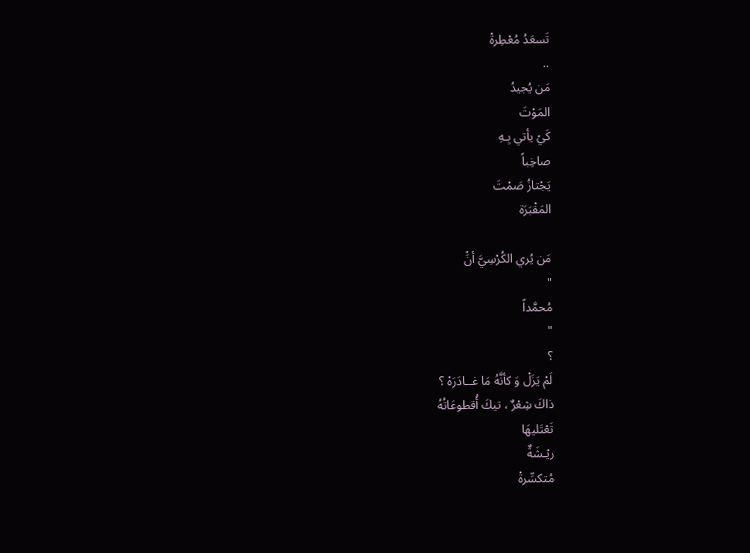تَسعَدُ مُعْطِرةْ
..
مَن يُجيدُ
المَوْتَ
كَيْ يأتي بِـهِ
صاخِباً
يَجْتازُ صَمْتَ
المَقْبَرَة

مَن يُري الكُرْسِيَّ أنَْ
"
مُحمَّداً
"
؟
لَمْ يَزَلْ وَ كأنَّهُ مَا غــادَرَهْ ؟
ذاكَ شِعْرٌ ، تيكَ أُقطوعَاتُهُ
تَعْتَليهَا
ريْـشَةٌ
مُتكسِّرةْ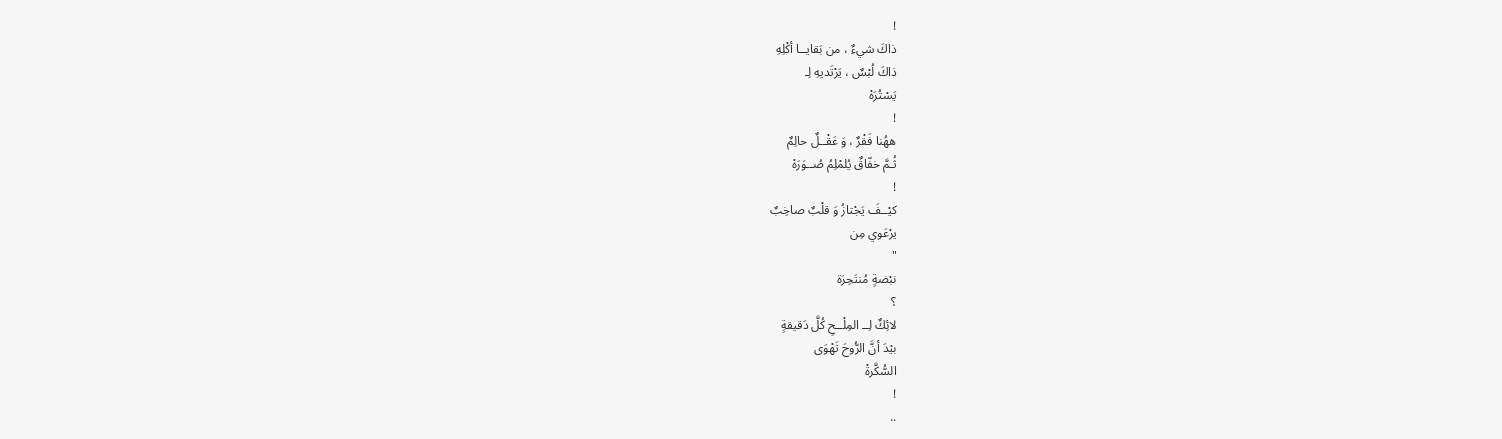!
ذاكَ شيءٌ ، من بَقايــا أكْلِهِ
ذاكَ لُبْسٌ ، يَرْتَديهِ لِـ
يَسْتُرَهْ
!
ههُنا فَقْرٌ ، وَ عَقْــلٌ حالِمٌ
ثُـمَّ خفّاقٌ يُلمْلِمُ صُــوَرَهْ
!
كيْــفَ يَجْتازُ وَ قلْبٌ صاخِبٌ
يرْعَوي مِن
"
نبْضةٍ مُنتَحِرَة
؟
لائِكٌ لِــ المِلْــحِ كُلَّ دَقيقةٍ
بيْدَ أنَّ الرُّوحَ تَهْوَى
السُّكَّرةْ
!
..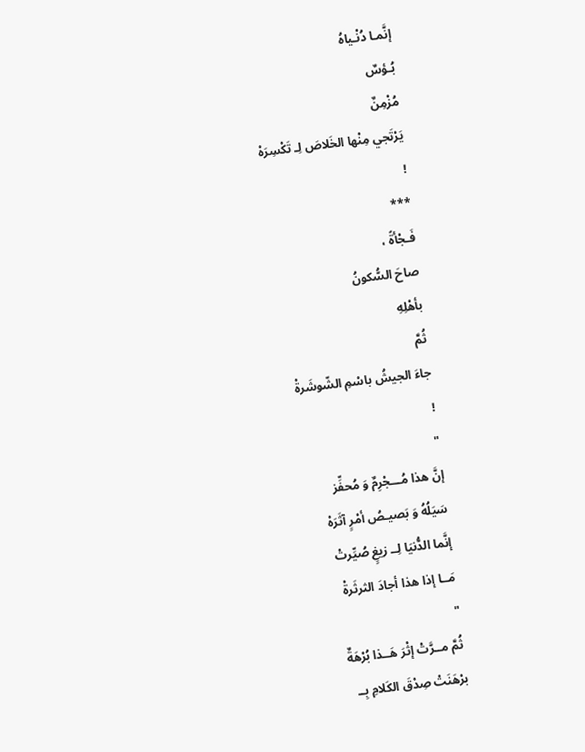إنَّمـا دُنْـياهُ
بُـؤسٌ
مُزْمِنٌ
يَرْتَجي مِنْها الخَلاصَ لِـ تَكْسِرَهْ
!
***
فَـجْأةً ،
صاحَ السُّكونُ
بأهْلِهِ
ثُمَّ
جاءَ الجيشُ باسْمِ الشّوشَرةْ
!
"
إنَّ هذا مُـــجْرِمٌ وَ مُحفِّز
سَيَلُهُ وَ بَصيـصُ أمْرٍ آثَرَهْ
إنَّما الدُّنيَا لِــ زيغٍ صُيِّرتْ
مَــا إذا هذا أجادَ الثرثَرةْ
"
ثُمَّ مــرَّتْ إثْرَ هَــذا بُرْهَةٌ
برْهَنَتْ صِدْقَ الكَلامِ بِــ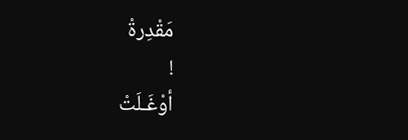مَقْدِرةْ
!
أوْغَـلَتْ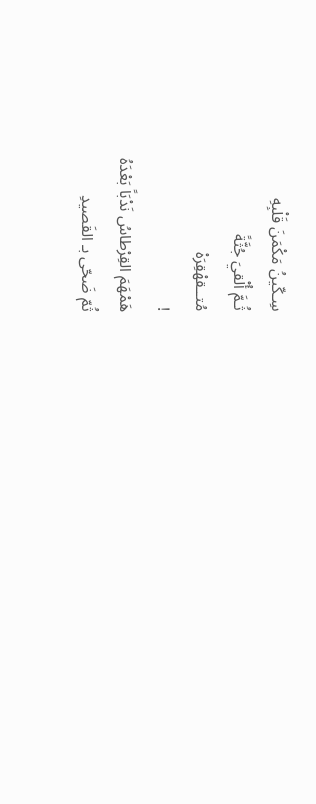سِـكّينُ مَكْمَنَ قَلْبِهِ
ثُـمَّ أُلْقيَ جُثَّةً
مُتــقهْقِرَهْ
!
هَمْهَمَ القِرْطاسُ نَدْبَاً بَعْدَهُ
ثُمّ ضَحّى بـ القَصيدِ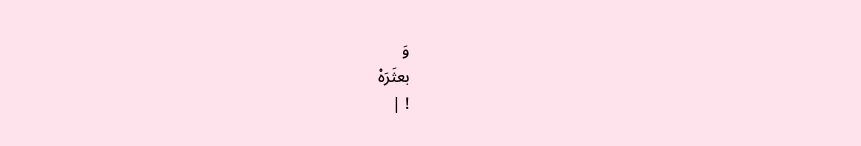وَ
بعثَرَهْ
! |